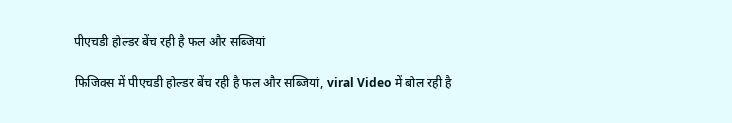पीएचडी होल्डर बेंच रही है फल और सब्जियां

फिजिक्स में पीएचडी होल्डर बेंच रही है फल और सब्जियां, viral Video में बोल रही है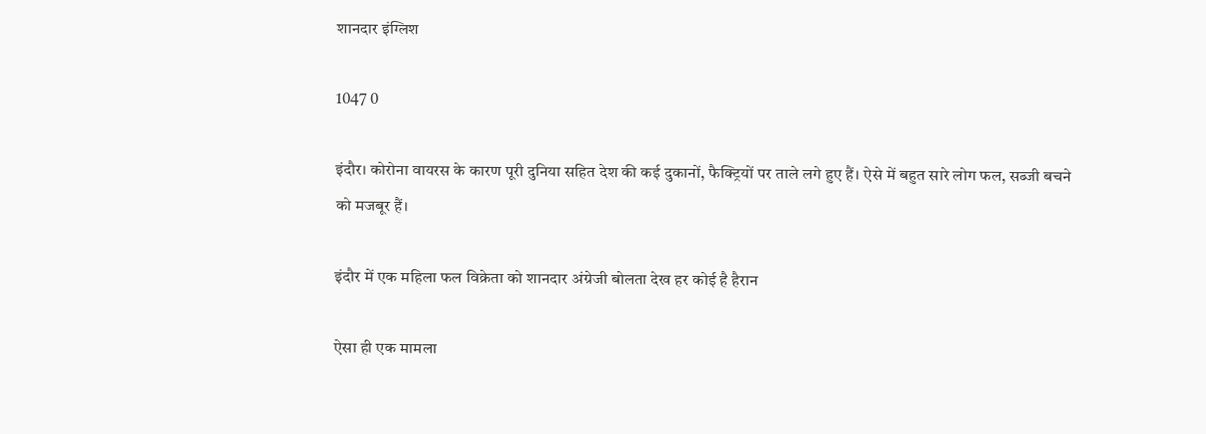शानदार इंग्लिश

1047 0

इंदौर। कोरोना वायरस के कारण पूरी दुनिया सहित देश की कई दुकानों, फैक्ट्रियों पर ताले लगे हुए हैं। ऐसे में बहुत सारे लोग फल, सब्जी बचने को मजबूर हैं।

इंदौर में एक महिला फल विक्रेता को शानदार अंग्रेजी बोलता देख हर कोई है हैरान

ऐसा ही एक मामला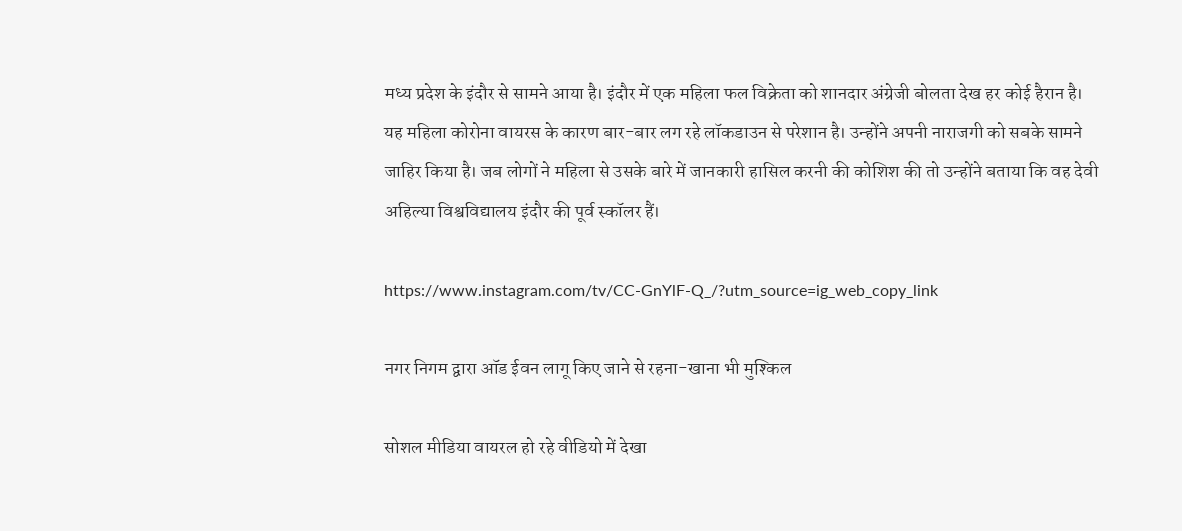मध्य प्रदेश के इंदौर से सामने आया है। इंदौर में एक महिला फल विक्रेता को शानदार अंग्रेजी बोलता देख हर कोई हैरान है। यह महिला कोरोना वायरस के कारण बार-बार लग रहे लॉकडाउन से परेशान है। उन्होंने अपनी नाराजगी को सबके सामने जाहिर किया है। जब लोगों ने महिला से उसके बारे में जानकारी हासिल करनी की कोशिश की तो उन्होंने बताया कि वह देवी अहिल्या विश्वविद्यालय इंदौर की पूर्व स्कॉलर हैं।

https://www.instagram.com/tv/CC-GnYlF-Q_/?utm_source=ig_web_copy_link

नगर निगम द्वारा ऑड ईवन लागू किए जाने से रहना-खाना भी मुश्किल

सोशल मीडिया वायरल हो रहे वीडियो में देखा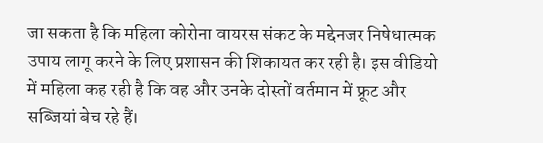जा सकता है कि महिला कोरोना वायरस संकट के मद्देनजर निषेधात्मक उपाय लागू करने के लिए प्रशासन की शिकायत कर रही है। इस वीडियो में महिला कह रही है कि वह और उनके दोस्तों वर्तमान में फ्रूट और सब्जियां बेच रहे हैं।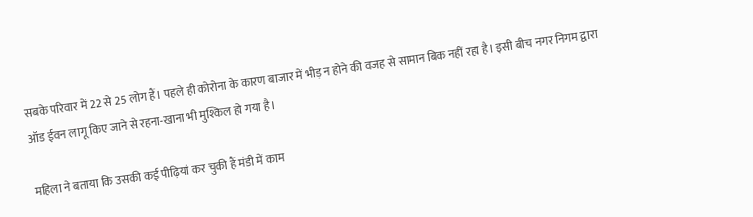सबके परिवार में 22 से 25 लोग हैं। पहले ही कोरोना के कारण बाजार में भीड़ न होने की वजह से सामान बिक नहीं रहा है। इसी बीच नगर निगम द्वारा ऑड ईवन लागू किए जाने से रहना-खाना भी मुश्किल हो गया है।

महिला ने बताया कि उसकी कई पीढ़ियां कर चुकी हैं मंडी में काम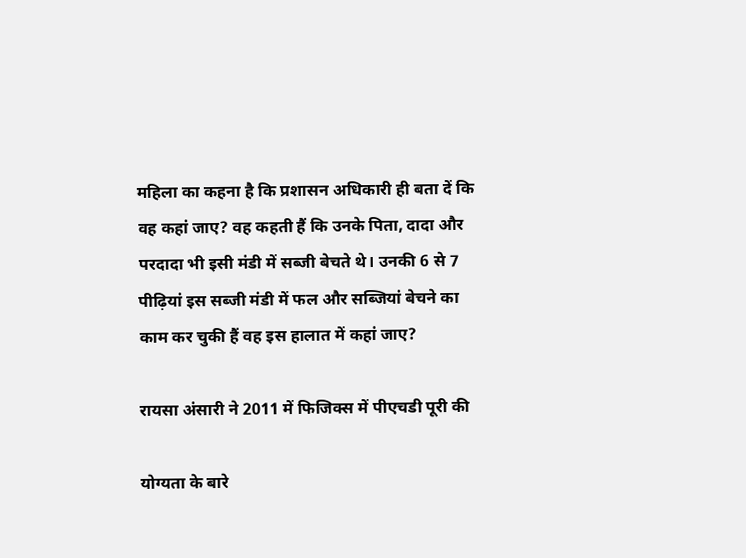महिला का कहना है कि प्रशासन अधिकारी ही बता दें कि वह कहां जाए? वह कहती हैं कि उनके पिता, दादा और परदादा भी इसी मंडी में सब्जी बेचते थे। उनकी 6 से 7 पीढ़ियां इस सब्जी मंडी में फल और सब्जियां बेचने का काम कर चुकी हैं वह इस हालात में कहां जाए?

रायसा अंसारी ने 2011 में फिजिक्स में पीएचडी पूरी की

योग्यता के बारे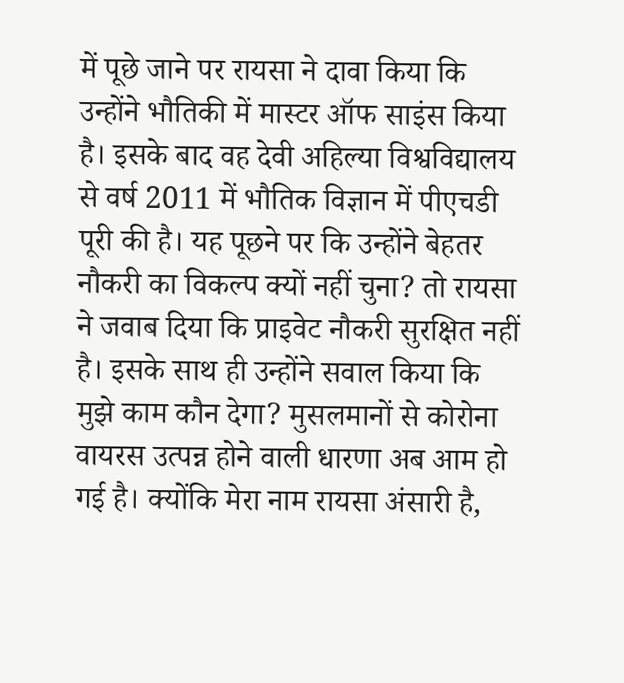में पूछे जाने पर रायसा ने दावा किया कि उन्होंने भौतिकी में मास्टर ऑफ साइंस किया है। इसके बाद वह देवी अहिल्या विश्वविद्यालय से वर्ष 2011 में भौतिक विज्ञान में पीएचडी पूरी की है। यह पूछने पर कि उन्होंने बेहतर नौकरी का विकल्प क्यों नहीं चुना? तो रायसा ने जवाब दिया कि प्राइवेट नौकरी सुरक्षित नहीं है। इसके साथ ही उन्होंने सवाल किया कि मुझे काम कौन देगा? मुसलमानों से कोरोना वायरस उत्पन्न होने वाली धारणा अब आम हो गई है। क्योंकि मेरा नाम रायसा अंसारी है,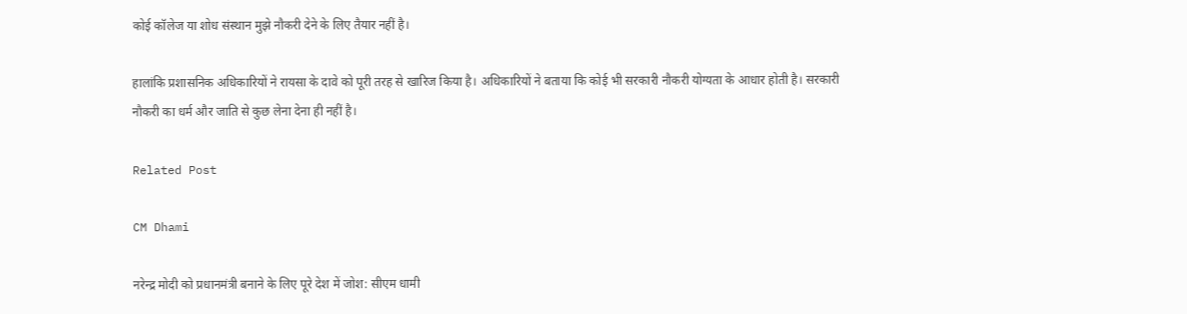कोई कॉलेज या शोध संस्थान मुझे नौकरी देने के लिए तैयार नहीं है।

हालांकि प्रशासनिक अधिकारियों ने रायसा के दावे को पूरी तरह से खारिज किया है। अधिकारियों ने बताया कि कोई भी सरकारी नौकरी योग्यता के आधार होती है। सरकारी नौकरी का धर्म और जाति से कुछ लेना देना ही नहीं है।

Related Post

CM Dhami

नरेन्द्र मोदी को प्रधानमंत्री बनाने के लिए पूरे देश में जोश: सीएम धामी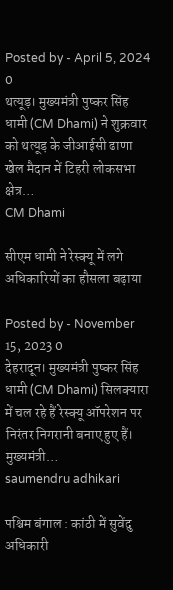Posted by - April 5, 2024 0
थत्यूड़। मुख्यमंत्री पुष्कर सिंह धामी (CM Dhami) ने शुक्रवार को थत्यूड़ के जीआईसी ढाणा खेल मैदान में टिहरी लोकसभा क्षेत्र…
CM Dhami

सीएम धामी ने रेस्क्यू में लगे अधिकारियों का हौसला बढ़ाया

Posted by - November 15, 2023 0
देहरादून। मुख्यमंत्री पुष्कर सिंह धामी (CM Dhami) सिलक्यारा में चल रहे हैं रेस्क्यू ऑपरेशन पर निरंतर निगरानी बनाए हुए हैं। मुख्यमंत्री…
saumendru adhikari

पश्चिम बंगाल : कांठी में सुवेंदु अधिकारी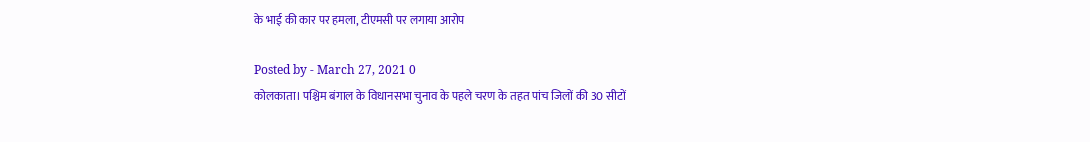के भाई की कार पर हमला, टीएमसी पर लगाया आरोप

Posted by - March 27, 2021 0
कोलकाता। पश्चिम बंगाल के विधानसभा चुनाव के पहले चरण के तहत पांच जिलों की 30 सीटों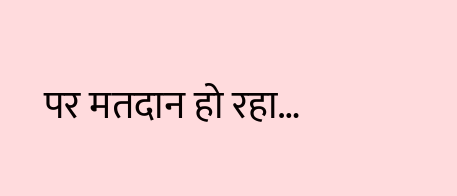पर मतदान हो रहा…